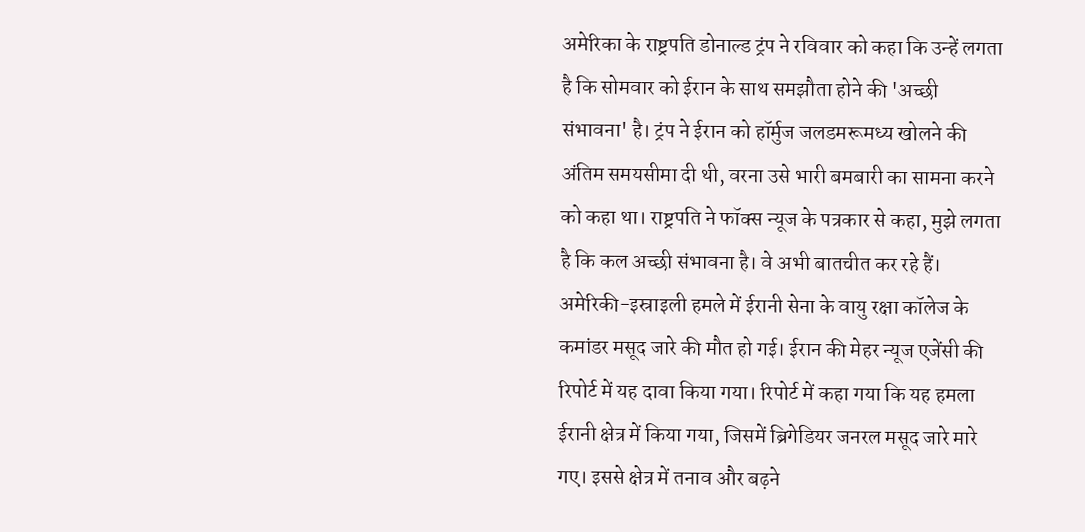अमेरिका के राष्ट्रपति डोनाल्ड ट्रंप ने रविवार को कहा कि उन्हें लगता है कि सोमवार को ईरान के साथ समझौता होने की 'अच्छी संभावना' है। ट्रंप ने ईरान को हॉर्मुज जलडमरूमध्य खोलने की अंतिम समयसीमा दी थी, वरना उसे भारी बमबारी का सामना करने को कहा था। राष्ट्रपति ने फॉक्स न्यूज के पत्रकार से कहा, मुझे लगता है कि कल अच्छी संभावना है। वे अभी बातचीत कर रहे हैं।
अमेरिकी-इस्राइली हमले में ईरानी सेना के वायु रक्षा कॉलेज के कमांडर मसूद जारे की मौत हो गई। ईरान की मेहर न्यूज एजेंसी की रिपोर्ट में यह दावा किया गया। रिपोर्ट में कहा गया कि यह हमला ईरानी क्षेत्र में किया गया, जिसमें ब्रिगेडियर जनरल मसूद जारे मारे गए। इससे क्षेत्र में तनाव और बढ़ने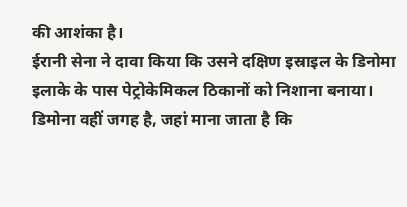की आशंका है।
ईरानी सेना ने दावा किया कि उसने दक्षिण इस्राइल के डिनोमा इलाके के पास पेट्रोकेमिकल ठिकानों को निशाना बनाया। डिमोना वहीं जगह है, जहां माना जाता है कि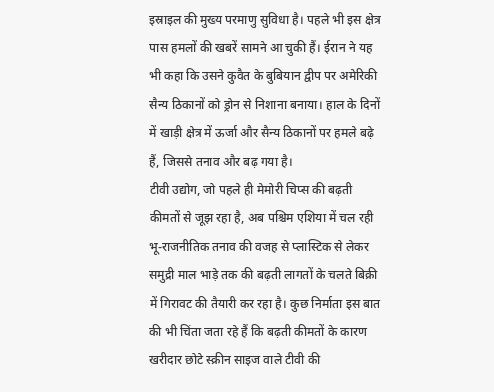इस्राइल की मुख्य परमाणु सुविधा है। पहले भी इस क्षेत्र पास हमलों की खबरें सामने आ चुकी हैं। ईरान ने यह भी कहा कि उसने कुवैत के बुबियान द्वीप पर अमेरिकी सैन्य ठिकानों को ड्रोन से निशाना बनाया। हाल के दिनों में खाड़ी क्षेत्र में ऊर्जा और सैन्य ठिकानों पर हमले बढ़े हैं, जिससे तनाव और बढ़ गया है।
टीवी उद्योग, जो पहले ही मेमोरी चिप्स की बढ़ती कीमतों से जूझ रहा है, अब पश्चिम एशिया में चल रही भू-राजनीतिक तनाव की वजह से प्लास्टिक से लेकर समुद्री माल भाड़े तक की बढ़ती लागतों के चलते बिक्री में गिरावट की तैयारी कर रहा है। कुछ निर्माता इस बात की भी चिंता जता रहे हैं कि बढ़ती कीमतों के कारण खरीदार छोटे स्क्रीन साइज वाले टीवी की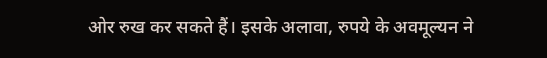ओर रुख कर सकते हैं। इसके अलावा, रुपये के अवमूल्यन ने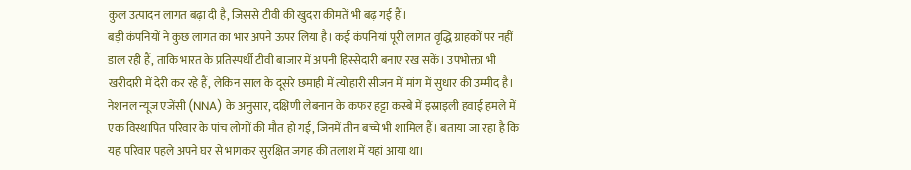कुल उत्पादन लागत बढ़ा दी है, जिससे टीवी की खुदरा कीमतें भी बढ़ गई हैं।
बड़ी कंपनियों ने कुछ लागत का भार अपने ऊपर लिया है। कई कंपनियां पूरी लागत वृद्धि ग्राहकों पर नहीं डाल रही हैं, ताकि भारत के प्रतिस्पर्धी टीवी बाजार में अपनी हिस्सेदारी बनाए रख सकें। उपभोक्ता भी खरीदारी में देरी कर रहे हैं, लेकिन साल के दूसरे छमाही में त्योहारी सीजन में मांग में सुधार की उम्मीद है।
नेशनल न्यूज एजेंसी (NNA) के अनुसार, दक्षिणी लेबनान के कफर हट्टा कस्बे में इस्राइली हवाई हमले में एक विस्थापित परिवार के पांच लोगों की मौत हो गई, जिनमें तीन बच्चे भी शामिल हैं। बताया जा रहा है कि यह परिवार पहले अपने घर से भागकर सुरक्षित जगह की तलाश में यहां आया था।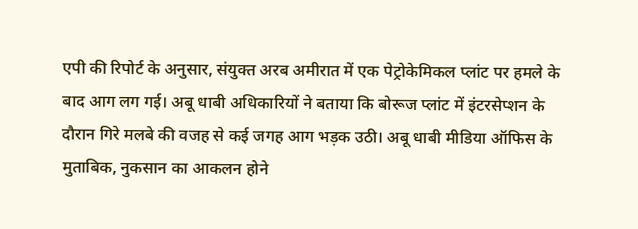एपी की रिपोर्ट के अनुसार, संयुक्त अरब अमीरात में एक पेट्रोकेमिकल प्लांट पर हमले के बाद आग लग गई। अबू धाबी अधिकारियों ने बताया कि बोरूज प्लांट में इंटरसेप्शन के दौरान गिरे मलबे की वजह से कई जगह आग भड़क उठी। अबू धाबी मीडिया ऑफिस के मुताबिक, नुकसान का आकलन होने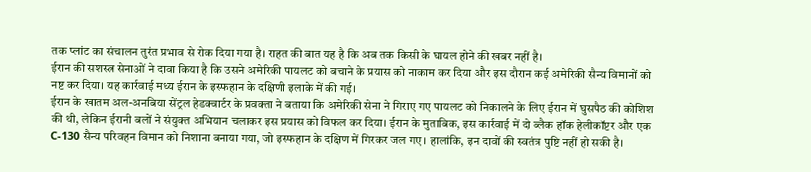तक प्लांट का संचालन तुरंत प्रभाव से रोक दिया गया है। राहत की बात यह है कि अब तक किसी के घायल होने की खबर नहीं है।
ईरान की सशस्त्र सेनाओं ने दावा किया है कि उसने अमेरिकी पायलट को बचाने के प्रयास को नाकाम कर दिया और इस दौरान कई अमेरिकी सैन्य विमानों को नष्ट कर दिया। यह कार्रवाई मध्य ईरान के इस्फहान के दक्षिणी इलाके में की गई।
ईरान के खातम अल-अनबिया सेंट्रल हेडक्वार्टर के प्रवक्ता ने बताया कि अमेरिकी सेना ने गिराए गए पायलट को निकालने के लिए ईरान में घुसपैठ की कोशिश की थी, लेकिन ईरानी बलों ने संयुक्त अभियान चलाकर इस प्रयास को विफल कर दिया। ईरान के मुताबिक, इस कार्रवाई में दो ब्लैक हॉक हेलीकॉप्टर और एक C-130 सैन्य परिवहन विमान को निशाना बनाया गया, जो इस्फहान के दक्षिण में गिरकर जल गए। हालांकि, इन दावों की स्वतंत्र पुष्टि नहीं हो सकी है।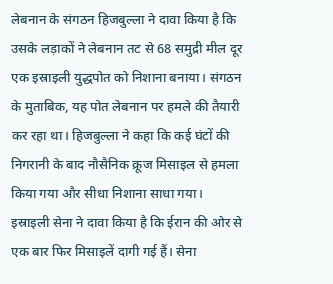लेबनान के संगठन हिजबुल्ला ने दावा किया है कि उसके लड़ाकों ने लेबनान तट से 68 समुद्री मील दूर एक इस्राइली युद्धपोत को निशाना बनाया। संगठन के मुताबिक, यह पोत लेबनान पर हमले की तैयारी कर रहा था। हिजबुल्ला ने कहा कि कई घंटों की निगरानी के बाद नौसैनिक क्रूज मिसाइल से हमला किया गया और सीधा निशाना साधा गया।
इस्राइली सेना ने दावा किया है कि ईरान की ओर से एक बार फिर मिसाइलें दागी गई हैं। सेना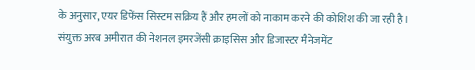के अनुसार, एयर डिफेंस सिस्टम सक्रिय हैं और हमलों को नाकाम करने की कोशिश की जा रही है।
संयुक्त अरब अमीरात की नेशनल इमरजेंसी क्राइसिस और डिजास्टर मैनेजमेंट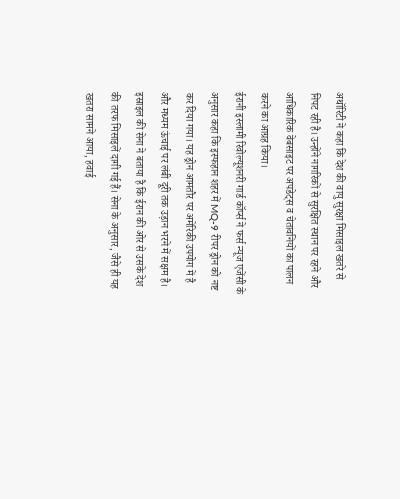अथॉरिटी ने कहा कि देश की वायु सुरक्षा मिसाइल खतरे से निपट रही है। उन्होंने नागरिकों से सुरक्षित स्थान पर रहने और आधिकारिक वेबसाइट पर अपडेट्स व चेतावनियों का पालन करने का आग्रह किया।
ईरानी इस्लामी रिवोल्यूशनरी गार्ड कॉर्प्स ने फर्स न्यूज एजेंसी के अनुसार कहा कि इस्फहान शहर में MQ-9 रीपर ड्रोन को नष्ट कर दिया गया। यह ड्रोन आमतौर पर अमेरिकी उपयोग में है और मध्यम ऊंचाई पर लंबी दूरी तक उड़ान भरने में सक्षम है।
इस्राइल की सेना ने बताया है कि ईरान की ओर से उसके देश की तरफ मिसाइलें दागी गई हैं। सेना के अनुसार, जैसे ही यह खतरा सामने आया, हवाई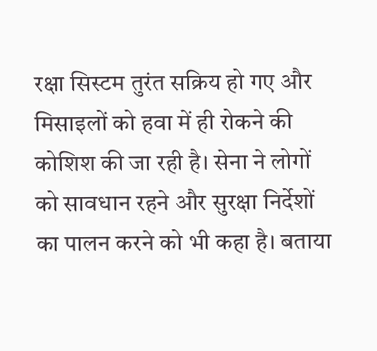रक्षा सिस्टम तुरंत सक्रिय हो गए और मिसाइलों को हवा में ही रोकने की कोशिश की जा रही है। सेना ने लोगों को सावधान रहने और सुरक्षा निर्देशों का पालन करने को भी कहा है। बताया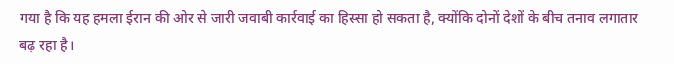गया है कि यह हमला ईरान की ओर से जारी जवाबी कार्रवाई का हिस्सा हो सकता है, क्योंकि दोनों देशों के बीच तनाव लगातार बढ़ रहा है।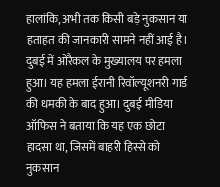हालांकि, अभी तक किसी बड़े नुकसान या हताहत की जानकारी सामने नहीं आई है।
दुबई में ओरैकल के मुख्यालय पर हमला हुआ। यह हमला ईरानी रिवॉल्यूशनरी गार्ड की धमकी के बाद हुआ। दुबई मीडिया ऑफिस ने बताया कि यह एक छोटा हादसा था, जिसमें बाहरी हिस्से को नुकसान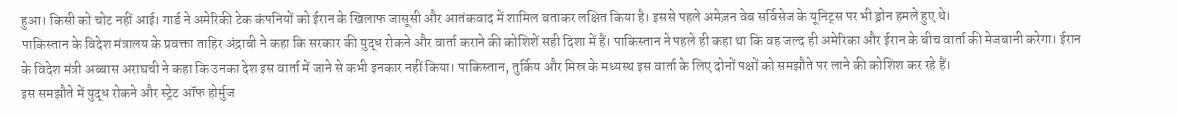हुआ। किसी को चोट नहीं आई। गार्ड ने अमेरिकी टेक कंपनियों को ईरान के खिलाफ जासूसी और आतंकवाद में शामिल बताकर लक्षित किया है। इससे पहले अमेज़न वेब सर्विसेज के यूनिट्स पर भी ड्रोन हमले हुए थे।
पाकिस्तान के विदेश मंत्रालय के प्रवक्ता ताहिर अंद्राबी ने कहा कि सरकार की युद्ध रोकने और वार्ता कराने की कोशिशें सही दिशा में हैं। पाकिस्तान ने पहले ही कहा था कि वह जल्द ही अमेरिका और ईरान के बीच वार्ता की मेजबानी करेगा। ईरान के विदेश मंत्री अब्बास अराघची ने कहा कि उनका देश इस वार्ता में जाने से कभी इनकार नहीं किया। पाकिस्तान, तुर्किय और मिस्र के मध्यस्थ इस वार्ता के लिए दोनों पक्षों को समझौते पर लाने की कोशिश कर रहे हैं।
इस समझौते में युद्ध रोकने और स्ट्रेट ऑफ होर्मुज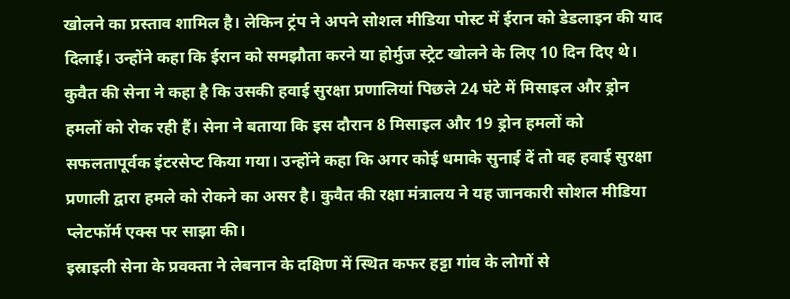खोलने का प्रस्ताव शामिल है। लेकिन ट्रंप ने अपने सोशल मीडिया पोस्ट में ईरान को डेडलाइन की याद दिलाई। उन्होंने कहा कि ईरान को समझौता करने या होर्मुज स्ट्रेट खोलने के लिए 10 दिन दिए थे।
कुवैत की सेना ने कहा है कि उसकी हवाई सुरक्षा प्रणालियां पिछले 24 घंटे में मिसाइल और ड्रोन हमलों को रोक रही हैं। सेना ने बताया कि इस दौरान 8 मिसाइल और 19 ड्रोन हमलों को सफलतापूर्वक इंटरसेप्ट किया गया। उन्होंने कहा कि अगर कोई धमाके सुनाई दें तो वह हवाई सुरक्षा प्रणाली द्वारा हमले को रोकने का असर है। कुवैत की रक्षा मंत्रालय ने यह जानकारी सोशल मीडिया प्लेटफॉर्म एक्स पर साझा की।
इस्राइली सेना के प्रवक्ता ने लेबनान के दक्षिण में स्थित कफर हट्टा गांव के लोगों से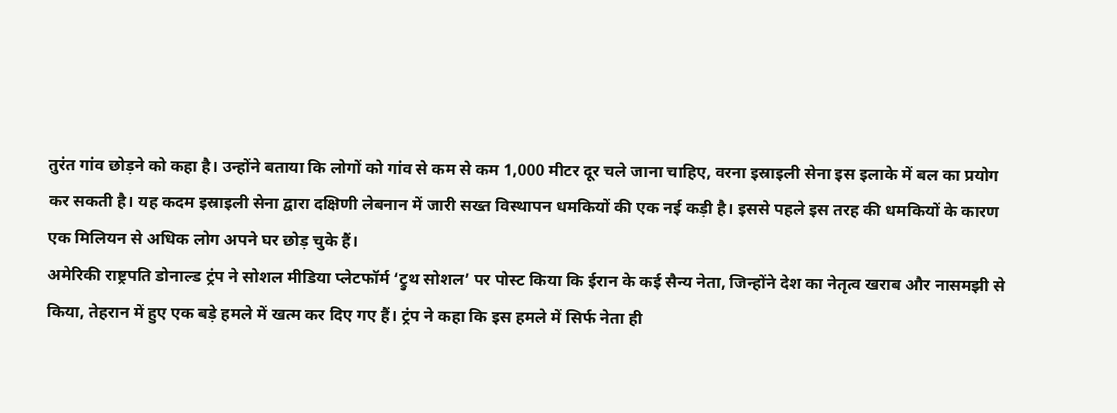तुरंत गांव छोड़ने को कहा है। उन्होंने बताया कि लोगों को गांव से कम से कम 1,000 मीटर दूर चले जाना चाहिए, वरना इस्राइली सेना इस इलाके में बल का प्रयोग कर सकती है। यह कदम इस्राइली सेना द्वारा दक्षिणी लेबनान में जारी सख्त विस्थापन धमकियों की एक नई कड़ी है। इससे पहले इस तरह की धमकियों के कारण एक मिलियन से अधिक लोग अपने घर छोड़ चुके हैं।
अमेरिकी राष्ट्रपति डोनाल्ड ट्रंप ने सोशल मीडिया प्लेटफॉर्म ‘ट्रुथ सोशल’ पर पोस्ट किया कि ईरान के कई सैन्य नेता, जिन्होंने देश का नेतृत्व खराब और नासमझी से किया, तेहरान में हुए एक बड़े हमले में खत्म कर दिए गए हैं। ट्रंप ने कहा कि इस हमले में सिर्फ नेता ही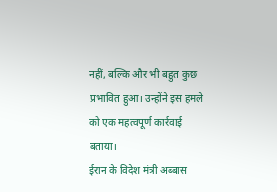नहीं, बल्कि और भी बहुत कुछ प्रभावित हुआ। उन्होंने इस हमले को एक महत्वपूर्ण कार्रवाई बताया।
ईरान के विदेश मंत्री अब्बास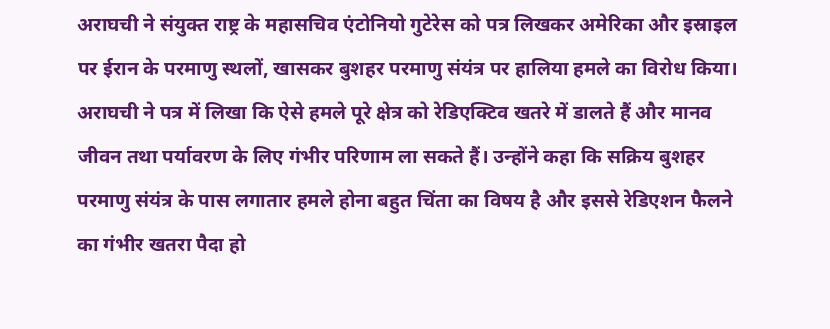अराघची ने संयुक्त राष्ट्र के महासचिव एंटोनियो गुटेरेस को पत्र लिखकर अमेरिका और इस्राइल पर ईरान के परमाणु स्थलों, खासकर बुशहर परमाणु संयंत्र पर हालिया हमले का विरोध किया। अराघची ने पत्र में लिखा कि ऐसे हमले पूरे क्षेत्र को रेडिएक्टिव खतरे में डालते हैं और मानव जीवन तथा पर्यावरण के लिए गंभीर परिणाम ला सकते हैं। उन्होंने कहा कि सक्रिय बुशहर परमाणु संयंत्र के पास लगातार हमले होना बहुत चिंता का विषय है और इससे रेडिएशन फैलने का गंभीर खतरा पैदा हो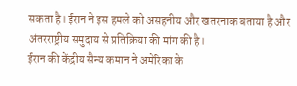सकता है। ईरान ने इस हमले को असहनीय और खतरनाक बताया है और अंतरराष्ट्रीय समुदाय से प्रतिक्रिया की मांग की है।
ईरान की केंद्रीय सैन्य कमान ने अमेरिका के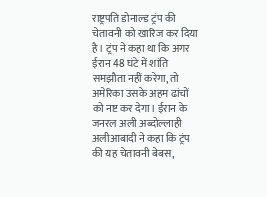राष्ट्रपति डोनाल्ड ट्रंप की चेतावनी को खारिज कर दिया है। ट्रंप ने कहा था कि अगर ईरान 48 घंटे में शांति समझौता नहीं करेगा, तो अमेरिका उसके अहम ढांचों को नष्ट कर देगा। ईरान के जनरल अली अब्दोल्लाही अलीआबादी ने कहा कि ट्रंप की यह चेतावनी बेबस,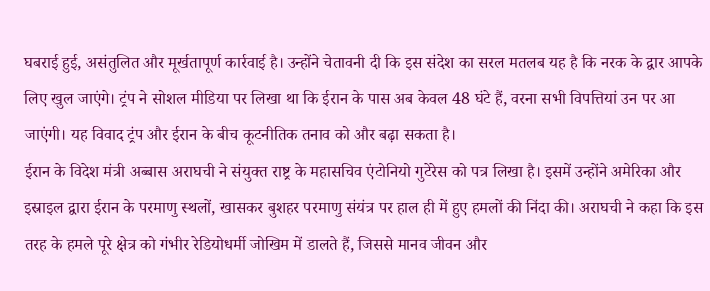घबराई हुई, असंतुलित और मूर्खतापूर्ण कार्रवाई है। उन्होंने चेतावनी दी कि इस संदेश का सरल मतलब यह है कि नरक के द्वार आपके लिए खुल जाएंगे। ट्रंप ने सोशल मीडिया पर लिखा था कि ईरान के पास अब केवल 48 घंटे हैं, वरना सभी विपत्तियां उन पर आ जाएंगी। यह विवाद ट्रंप और ईरान के बीच कूटनीतिक तनाव को और बढ़ा सकता है।
ईरान के विदेश मंत्री अब्बास अराघची ने संयुक्त राष्ट्र के महासचिव एंटोनियो गुटेरेस को पत्र लिखा है। इसमें उन्होंने अमेरिका और इस्राइल द्वारा ईरान के परमाणु स्थलों, खासकर बुशहर परमाणु संयंत्र पर हाल ही में हुए हमलों की निंदा की। अराघची ने कहा कि इस तरह के हमले पूरे क्षेत्र को गंभीर रेडियोधर्मी जोखिम में डालते हैं, जिससे मानव जीवन और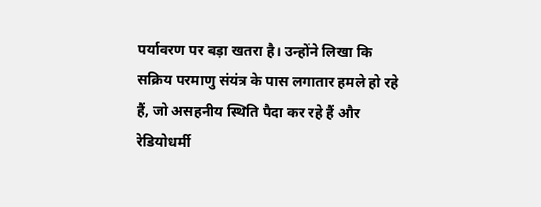पर्यावरण पर बड़ा खतरा है। उन्होंने लिखा कि सक्रिय परमाणु संयंत्र के पास लगातार हमले हो रहे हैं, जो असहनीय स्थिति पैदा कर रहे हैं और रेडियोधर्मी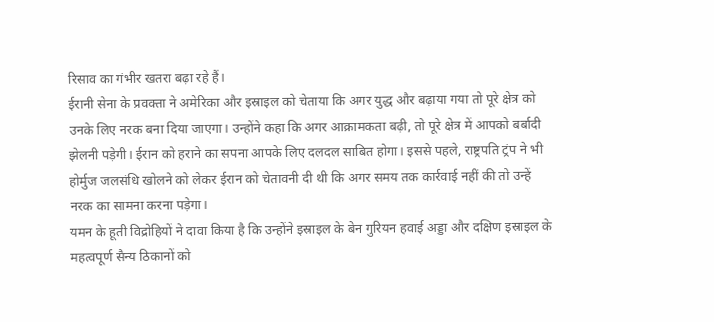रिसाव का गंभीर खतरा बढ़ा रहे हैं।
ईरानी सेना के प्रवक्ता ने अमेरिका और इस्राइल को चेताया कि अगर युद्ध और बढ़ाया गया तो पूरे क्षेत्र को उनके लिए नरक बना दिया जाएगा। उन्होंने कहा कि अगर आक्रामकता बढ़ी, तो पूरे क्षेत्र में आपको बर्बादी झेलनी पड़ेगी। ईरान को हराने का सपना आपके लिए दलदल साबित होगा। इससे पहले, राष्ट्रपति ट्रंप ने भी होर्मुज जलसंधि खोलने को लेकर ईरान को चेतावनी दी थी कि अगर समय तक कार्रवाई नहीं की तो उन्हें नरक का सामना करना पड़ेगा।
यमन के हूती विद्रोहियों ने दावा किया है कि उन्होंने इस्राइल के बेन गुरियन हवाई अड्डा और दक्षिण इस्राइल के महत्वपूर्ण सैन्य ठिकानों को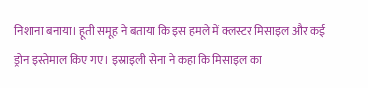निशाना बनाया। हूती समूह ने बताया कि इस हमले में क्लस्टर मिसाइल और कई ड्रोन इस्तेमाल किए गए। इस्राइली सेना ने कहा कि मिसाइल का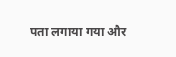पता लगाया गया और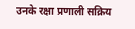उनके रक्षा प्रणाली सक्रिय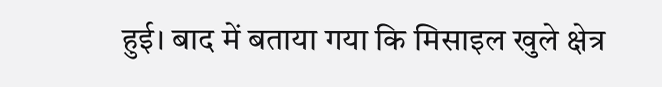हुई। बाद में बताया गया कि मिसाइल खुले क्षेत्र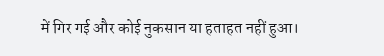में गिर गई और कोई नुकसान या हताहत नहीं हुआ।